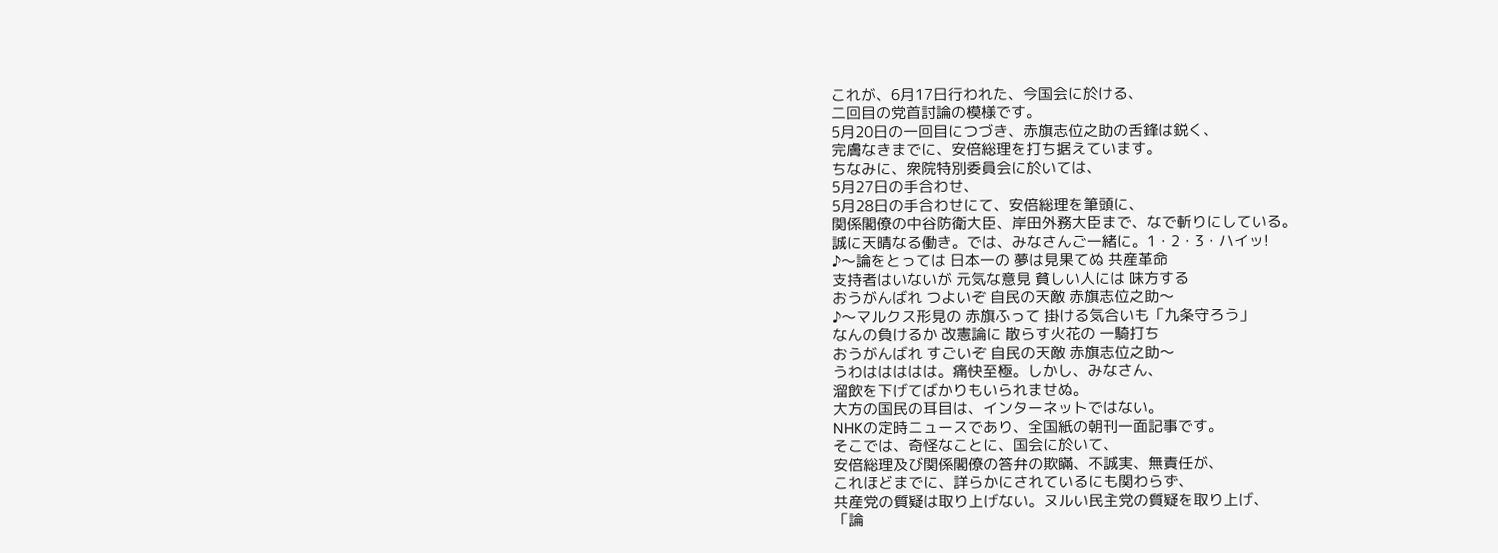これが、6月17日行われた、今国会に於ける、
二回目の党首討論の模様です。
5月20日の一回目につづき、赤旗志位之助の舌鋒は鋭く、
完膚なきまでに、安倍総理を打ち据えています。
ちなみに、衆院特別委員会に於いては、
5月27日の手合わせ、
5月28日の手合わせにて、安倍総理を筆頭に、
関係閣僚の中谷防衛大臣、岸田外務大臣まで、なで斬りにしている。
誠に天晴なる働き。では、みなさんご一緒に。1・2・3・ハイッ!
♪〜論をとっては 日本一の 夢は見果てぬ 共産革命
支持者はいないが 元気な意見 貧しい人には 味方する
おうがんばれ つよいぞ 自民の天敵 赤旗志位之助〜
♪〜マルクス形見の 赤旗ふって 掛ける気合いも「九条守ろう」
なんの負けるか 改憲論に 散らす火花の 一騎打ち
おうがんばれ すごいぞ 自民の天敵 赤旗志位之助〜
うわははははは。痛快至極。しかし、みなさん、
溜飲を下げてばかりもいられませぬ。
大方の国民の耳目は、インターネットではない。
NHKの定時ニュースであり、全国紙の朝刊一面記事です。
そこでは、奇怪なことに、国会に於いて、
安倍総理及び関係閣僚の答弁の欺瞞、不誠実、無責任が、
これほどまでに、詳らかにされているにも関わらず、
共産党の質疑は取り上げない。ヌルい民主党の質疑を取り上げ、
「論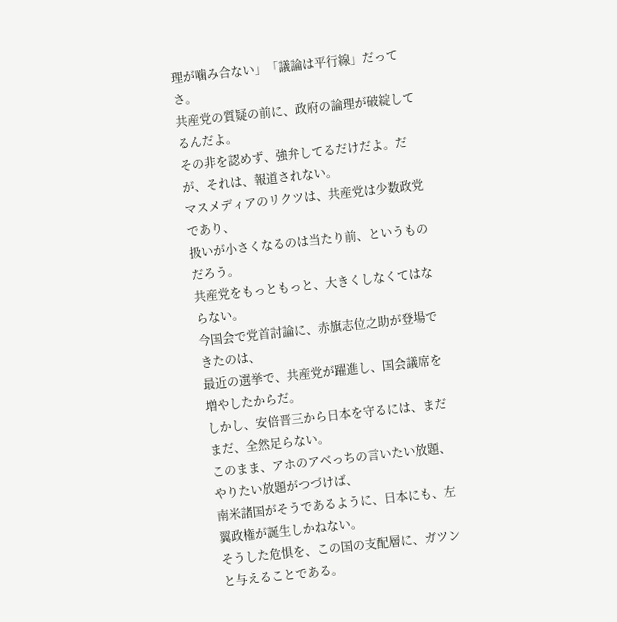理が噛み合ない」「議論は平行線」だってさ。
共産党の質疑の前に、政府の論理が破綻してるんだよ。
その非を認めず、強弁してるだけだよ。だが、それは、報道されない。
マスメディアのリクツは、共産党は少数政党であり、
扱いが小さくなるのは当たり前、というものだろう。
共産党をもっともっと、大きくしなくてはならない。
今国会で党首討論に、赤旗志位之助が登場できたのは、
最近の選挙で、共産党が躍進し、国会議席を増やしたからだ。
しかし、安倍晋三から日本を守るには、まだまだ、全然足らない。
このまま、アホのアベっちの言いたい放題、やりたい放題がつづけば、
南米諸国がそうであるように、日本にも、左翼政権が誕生しかねない。
そうした危惧を、この国の支配層に、ガツンと与えることである。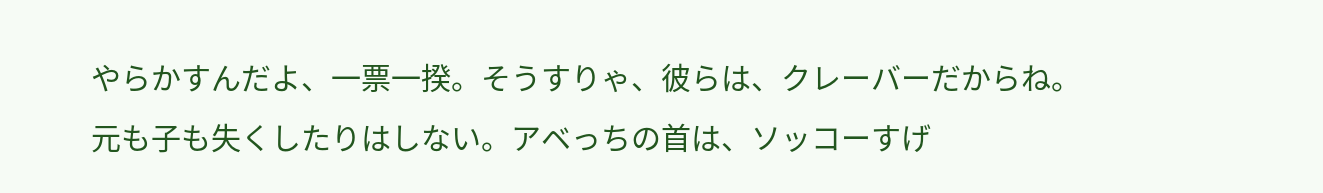やらかすんだよ、一票一揆。そうすりゃ、彼らは、クレーバーだからね。
元も子も失くしたりはしない。アベっちの首は、ソッコーすげ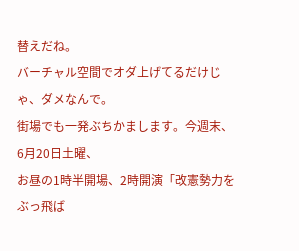替えだね。
バーチャル空間でオダ上げてるだけじゃ、ダメなんで。
街場でも一発ぶちかまします。今週末、6月20日土曜、
お昼の1時半開場、2時開演「改憲勢力をぶっ飛ば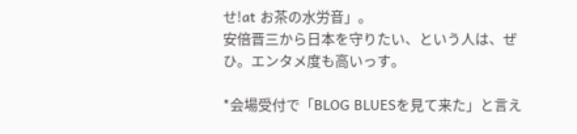せ!at お茶の水労音」。
安倍晋三から日本を守りたい、という人は、ぜひ。エンタメ度も高いっす。

*会場受付で「BLOG BLUESを見て来た」と言え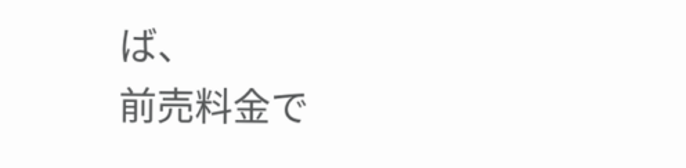ば、
前売料金で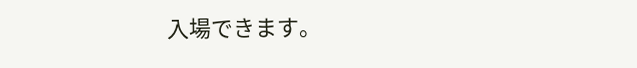入場できます。